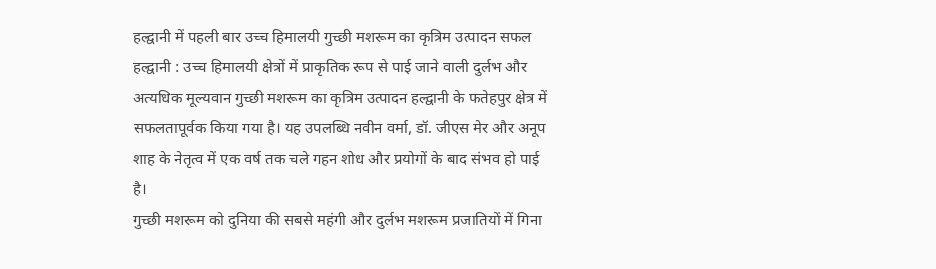हल्द्वानी में पहली बार उच्च हिमालयी गुच्छी मशरूम का कृत्रिम उत्पादन सफल
हल्द्वानी : उच्च हिमालयी क्षेत्रों में प्राकृतिक रूप से पाई जाने वाली दुर्लभ और अत्यधिक मूल्यवान गुच्छी मशरूम का कृत्रिम उत्पादन हल्द्वानी के फतेहपुर क्षेत्र में सफलतापूर्वक किया गया है। यह उपलब्धि नवीन वर्मा, डॉ. जीएस मेर और अनूप शाह के नेतृत्व में एक वर्ष तक चले गहन शोध और प्रयोगों के बाद संभव हो पाई है।
गुच्छी मशरूम को दुनिया की सबसे महंगी और दुर्लभ मशरूम प्रजातियों में गिना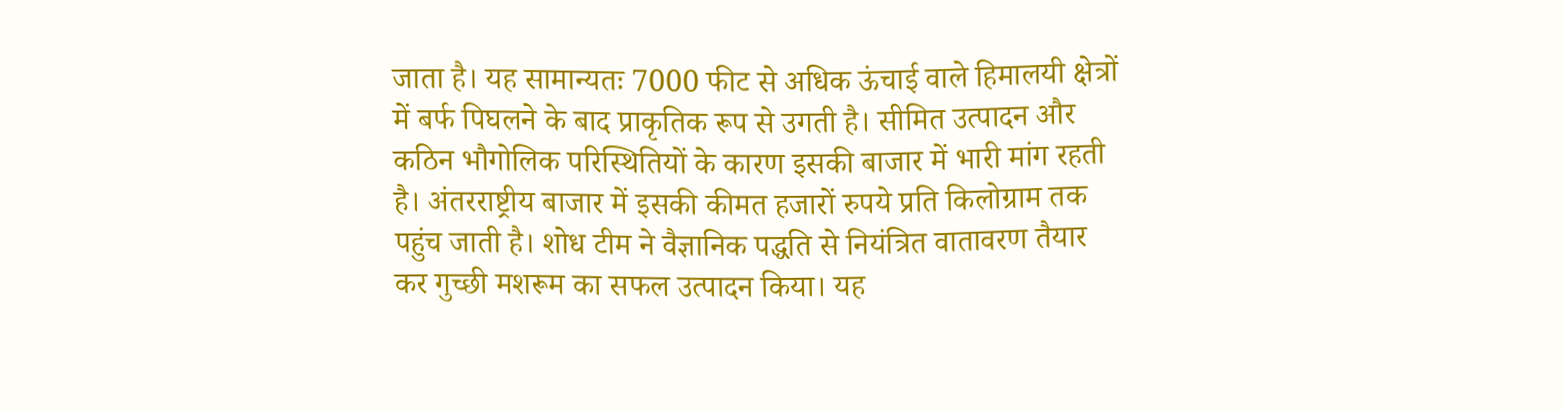जाता है। यह सामान्यतः 7000 फीट से अधिक ऊंचाई वाले हिमालयी क्षेत्रों में बर्फ पिघलने के बाद प्राकृतिक रूप से उगती है। सीमित उत्पादन और कठिन भौगोलिक परिस्थितियों के कारण इसकी बाजार में भारी मांग रहती है। अंतरराष्ट्रीय बाजार में इसकी कीमत हजारों रुपये प्रति किलोग्राम तक पहुंच जाती है। शोध टीम ने वैज्ञानिक पद्धति से नियंत्रित वातावरण तैयार कर गुच्छी मशरूम का सफल उत्पादन किया। यह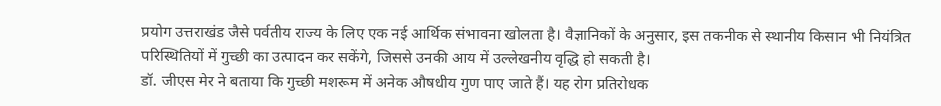प्रयोग उत्तराखंड जैसे पर्वतीय राज्य के लिए एक नई आर्थिक संभावना खोलता है। वैज्ञानिकों के अनुसार, इस तकनीक से स्थानीय किसान भी नियंत्रित परिस्थितियों में गुच्छी का उत्पादन कर सकेंगे, जिससे उनकी आय में उल्लेखनीय वृद्धि हो सकती है।
डॉ. जीएस मेर ने बताया कि गुच्छी मशरूम में अनेक औषधीय गुण पाए जाते हैं। यह रोग प्रतिरोधक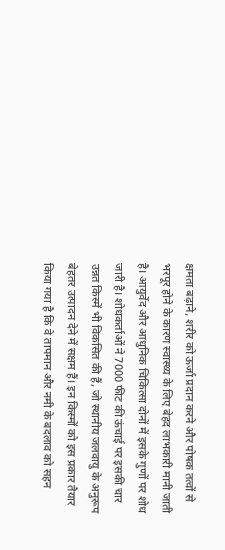क्षमता बढ़ाने, शरीर को ऊर्जा प्रदान करने और पोषक तत्वों से भरपूर होने के कारण स्वास्थ्य के लिए बेहद लाभकारी मानी जाती है। आयुर्वेद और आधुनिक चिकित्सा दोनों में इसके गुणों पर शोध जारी है। शोधकर्ताओं ने 7000 फीट की ऊंचाई पर इसकी चार उन्नत किस्में भी विकसित की हैं, जो स्थानीय जलवायु के अनुरूप बेहतर उत्पादन देने में सक्षम हैं। इन किस्मों को इस प्रकार तैयार किया गया है कि वे तापमान और नमी के बदलाव को सहन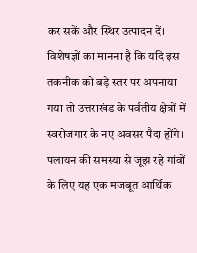कर सकें और स्थिर उत्पादन दें।
विशेषज्ञों का मानना है कि यदि इस तकनीक को बड़े स्तर पर अपनाया गया तो उत्तराखंड के पर्वतीय क्षेत्रों में स्वरोजगार के नए अवसर पैदा होंगे। पलायन की समस्या से जूझ रहे गांवों के लिए यह एक मजबूत आर्थिक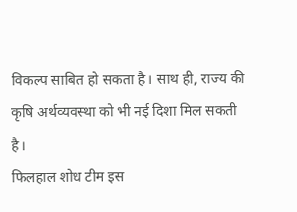विकल्प साबित हो सकता है। साथ ही, राज्य की कृषि अर्थव्यवस्था को भी नई दिशा मिल सकती है।
फिलहाल शोध टीम इस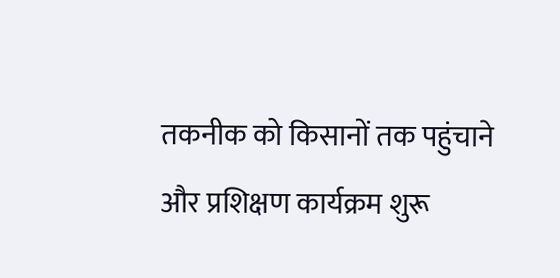तकनीक को किसानों तक पहुंचाने और प्रशिक्षण कार्यक्रम शुरू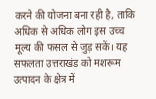करने की योजना बना रही है, ताकि अधिक से अधिक लोग इस उच्च मूल्य की फसल से जुड़ सकें। यह सफलता उत्तराखंड को मशरूम उत्पादन के क्षेत्र में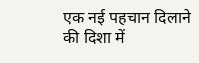एक नई पहचान दिलाने की दिशा में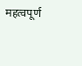महत्वपूर्ण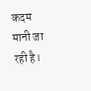कदम मानी जा रही है।